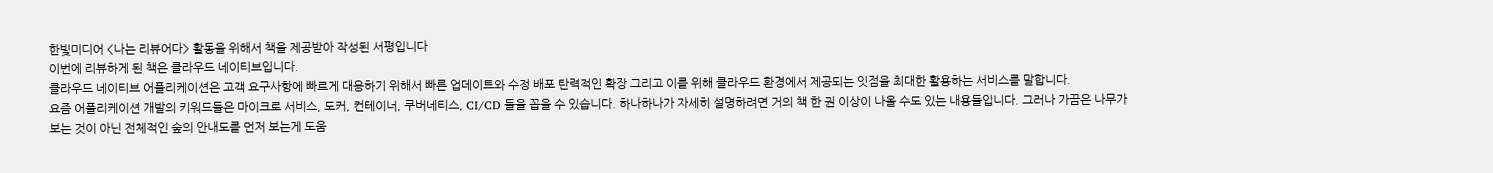한빛미디어 <나는 리뷰어다> 활동을 위해서 책을 제공받아 작성된 서평입니다
이번에 리뷰하게 된 책은 클라우드 네이티브입니다.
클라우드 네이티브 어플리케이션은 고객 요구사항에 빠르게 대응하기 위해서 빠른 업데이트와 수정 배포 탄력적인 확장 그리고 이를 위해 클라우드 환경에서 제공되는 잇점을 최대한 활용하는 서비스를 말합니다.
요즘 어플리케이션 개발의 키워드들은 마이크로 서비스, 도커, 컨테이너, 쿠버네티스, CI/CD 들을 꼽을 수 있습니다. 하나하나가 자세히 설명하려면 거의 책 한 권 이상이 나올 수도 있는 내용들입니다. 그러나 가끔은 나무가 보는 것이 아닌 전체적인 숲의 안내도를 먼저 보는게 도움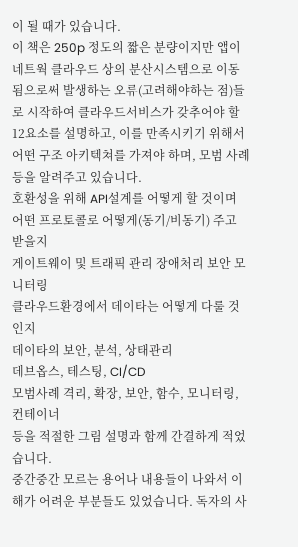이 될 때가 있습니다.
이 책은 250p 정도의 짧은 분량이지만 앱이 네트웍 클라우드 상의 분산시스템으로 이동됨으로써 발생하는 오류(고려해야하는 점)들로 시작하여 클라우드서비스가 갖추어야 할 12요소를 설명하고, 이를 만족시키기 위해서 어떤 구조 아키텍쳐를 가져야 하며, 모범 사례등을 알려주고 있습니다.
호환성을 위해 API설계를 어떻게 할 것이며 어떤 프로토콜로 어떻게(동기/비동기) 주고 받을지
게이트웨이 및 트래픽 관리 장애처리 보안 모니터링
클라우드환경에서 데이타는 어떻게 다룰 것인지
데이타의 보안, 분석, 상태관리
데브옵스, 테스팅, CI/CD
모범사례 격리, 확장, 보안, 함수, 모니터링, 컨테이너
등을 적절한 그림 설명과 함께 간결하게 적었습니다.
중간중간 모르는 용어나 내용들이 나와서 이해가 어려운 부분들도 있었습니다. 독자의 사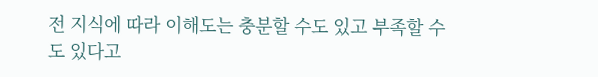전 지식에 따라 이해도는 충분할 수도 있고 부족할 수도 있다고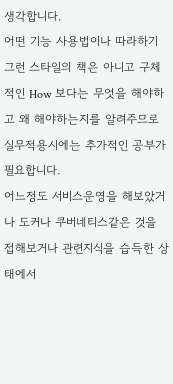생각합니다.
어떤 기능 사용법이나 따라하기 그런 스타일의 책은 아니고 구체적인 How 보다는 무엇을 해야하고 왜 해야하는지를 알려주므로 실무적용시에는 추가적인 공부가 필요합니다.
어느정도 서비스운영을 해보았거나 도커나 쿠버네티스같은 것을 접해보거나 관련지식을 습득한 상태에서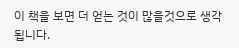이 책을 보면 더 얻는 것이 많을것으로 생각됩니다.